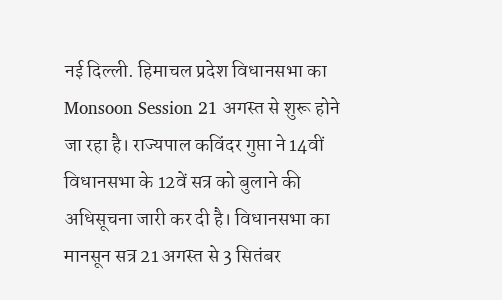नई दिल्ली. हिमाचल प्रदेश विधानसभा का Monsoon Session 21 अगस्त से शुरू होने जा रहा है। राज्यपाल कविंदर गुप्ता ने 14वीं विधानसभा के 12वें सत्र को बुलाने की अधिसूचना जारी कर दी है। विधानसभा का मानसून सत्र 21 अगस्त से 3 सितंबर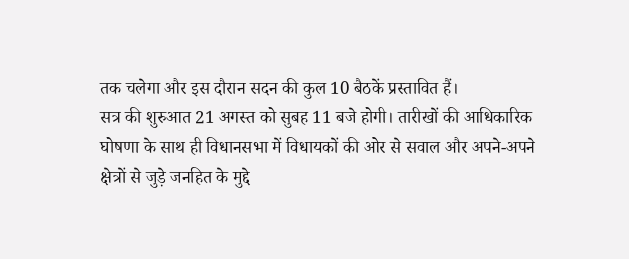तक चलेगा और इस दौरान सदन की कुल 10 बैठकें प्रस्तावित हैं।
सत्र की शुरुआत 21 अगस्त को सुबह 11 बजे होगी। तारीखों की आधिकारिक घोषणा के साथ ही विधानसभा में विधायकों की ओर से सवाल और अपने-अपने क्षेत्रों से जुड़े जनहित के मुद्दे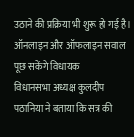उठाने की प्रक्रिया भी शुरू हो गई है।
ऑनलाइन और ऑफलाइन सवाल पूछ सकेंगे विधायक
विधानसभा अध्यक्ष कुलदीप पठानिया ने बताया कि सत्र की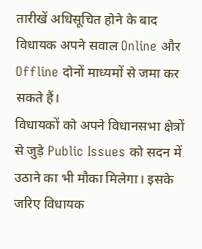तारीखें अधिसूचित होने के बाद विधायक अपने सवाल Online और Offline दोनों माध्यमों से जमा कर सकते हैं।
विधायकों को अपने विधानसभा क्षेत्रों से जुड़े Public Issues को सदन में उठाने का भी मौका मिलेगा। इसके जरिए विधायक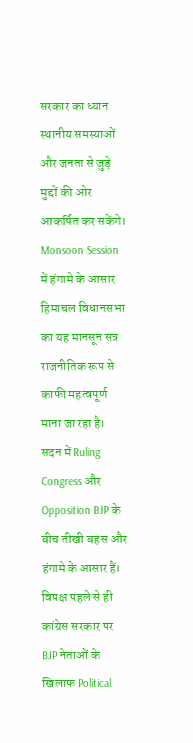सरकार का ध्यान स्थानीय समस्याओं और जनता से जुड़े मुद्दों की ओर आकर्षित कर सकेंगे।
Monsoon Session में हंगामे के आसार
हिमाचल विधानसभा का यह मानसून सत्र राजनीतिक रूप से काफी महत्वपूर्ण माना जा रहा है। सदन में Ruling Congress और Opposition BJP के बीच तीखी बहस और हंगामे के आसार हैं।
विपक्ष पहले से ही कांग्रेस सरकार पर BJP नेताओं के खिलाफ Political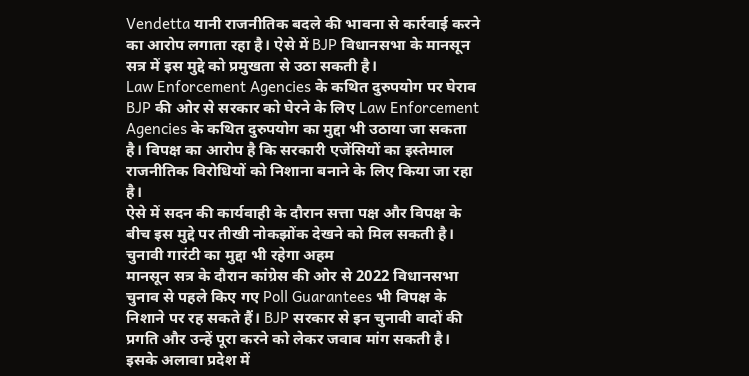Vendetta यानी राजनीतिक बदले की भावना से कार्रवाई करने का आरोप लगाता रहा है। ऐसे में BJP विधानसभा के मानसून सत्र में इस मुद्दे को प्रमुखता से उठा सकती है।
Law Enforcement Agencies के कथित दुरुपयोग पर घेराव
BJP की ओर से सरकार को घेरने के लिए Law Enforcement Agencies के कथित दुरुपयोग का मुद्दा भी उठाया जा सकता है। विपक्ष का आरोप है कि सरकारी एजेंसियों का इस्तेमाल राजनीतिक विरोधियों को निशाना बनाने के लिए किया जा रहा है।
ऐसे में सदन की कार्यवाही के दौरान सत्ता पक्ष और विपक्ष के बीच इस मुद्दे पर तीखी नोकझोंक देखने को मिल सकती है।
चुनावी गारंटी का मुद्दा भी रहेगा अहम
मानसून सत्र के दौरान कांग्रेस की ओर से 2022 विधानसभा चुनाव से पहले किए गए Poll Guarantees भी विपक्ष के निशाने पर रह सकते हैं। BJP सरकार से इन चुनावी वादों की प्रगति और उन्हें पूरा करने को लेकर जवाब मांग सकती है।
इसके अलावा प्रदेश में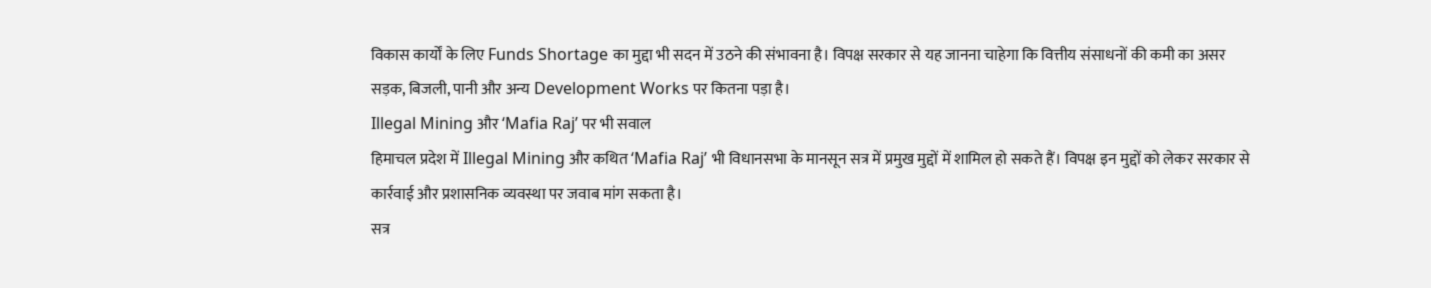विकास कार्यों के लिए Funds Shortage का मुद्दा भी सदन में उठने की संभावना है। विपक्ष सरकार से यह जानना चाहेगा कि वित्तीय संसाधनों की कमी का असर सड़क, बिजली, पानी और अन्य Development Works पर कितना पड़ा है।
Illegal Mining और ‘Mafia Raj’ पर भी सवाल
हिमाचल प्रदेश में Illegal Mining और कथित ‘Mafia Raj’ भी विधानसभा के मानसून सत्र में प्रमुख मुद्दों में शामिल हो सकते हैं। विपक्ष इन मुद्दों को लेकर सरकार से कार्रवाई और प्रशासनिक व्यवस्था पर जवाब मांग सकता है।
सत्र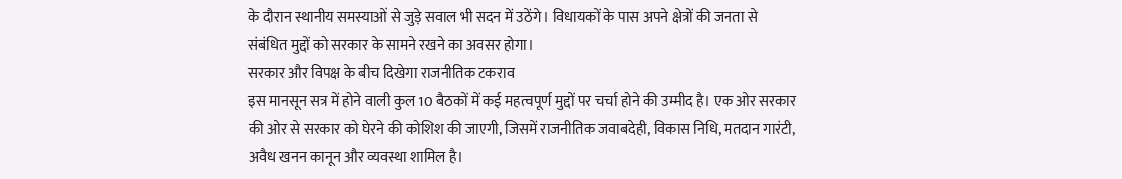के दौरान स्थानीय समस्याओं से जुड़े सवाल भी सदन में उठेंगे। विधायकों के पास अपने क्षेत्रों की जनता से संबंधित मुद्दों को सरकार के सामने रखने का अवसर होगा।
सरकार और विपक्ष के बीच दिखेगा राजनीतिक टकराव
इस मानसून सत्र में होने वाली कुल 10 बैठकों में कई महत्वपूर्ण मुद्दों पर चर्चा होने की उम्मीद है। एक ओर सरकार की ओर से सरकार को घेरने की कोशिश की जाएगी, जिसमें राजनीतिक जवाबदेही, विकास निधि, मतदान गारंटी, अवैध खनन कानून और व्यवस्था शामिल है।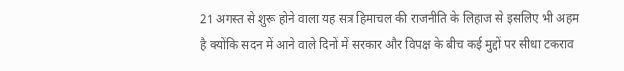21 अगस्त से शुरू होने वाला यह सत्र हिमाचल की राजनीति के लिहाज से इसलिए भी अहम है क्योंकि सदन में आने वाले दिनों में सरकार और विपक्ष के बीच कई मुद्दों पर सीधा टकराव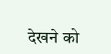देखने को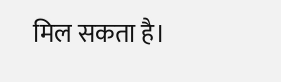मिल सकता है।